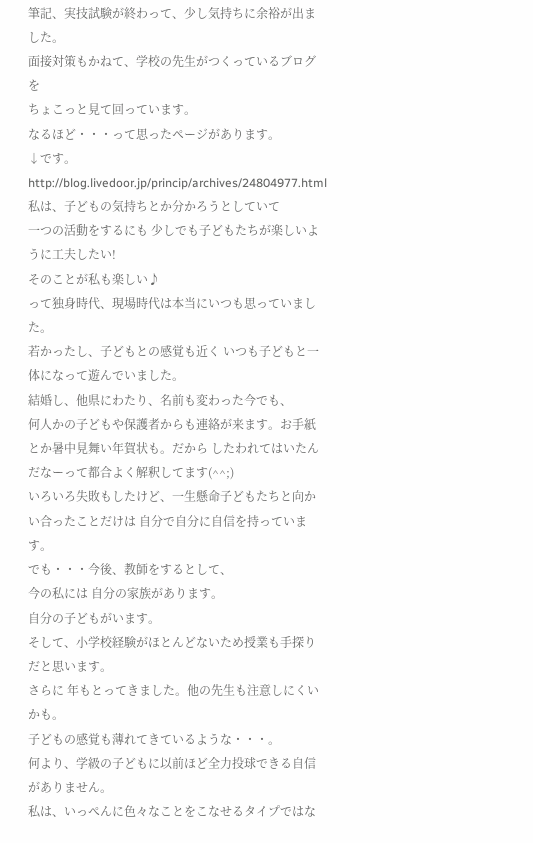筆記、実技試験が終わって、少し気持ちに余裕が出ました。
面接対策もかねて、学校の先生がつくっているブログを
ちょこっと見て回っています。
なるほど・・・って思ったページがあります。
↓です。
http://blog.livedoor.jp/princip/archives/24804977.html
私は、子どもの気持ちとか分かろうとしていて
一つの活動をするにも 少しでも子どもたちが楽しいように工夫したい!
そのことが私も楽しい♪
って独身時代、現場時代は本当にいつも思っていました。
若かったし、子どもとの感覚も近く いつも子どもと一体になって遊んでいました。
結婚し、他県にわたり、名前も変わった今でも、
何人かの子どもや保護者からも連絡が来ます。お手紙とか暑中見舞い年賀状も。だから したわれてはいたんだなーって都合よく解釈してます(^^;)
いろいろ失敗もしたけど、一生懸命子どもたちと向かい合ったことだけは 自分で自分に自信を持っています。
でも・・・今後、教師をするとして、
今の私には 自分の家族があります。
自分の子どもがいます。
そして、小学校経験がほとんどないため授業も手探りだと思います。
さらに 年もとってきました。他の先生も注意しにくいかも。
子どもの感覚も薄れてきているような・・・。
何より、学級の子どもに以前ほど全力投球できる自信がありません。
私は、いっぺんに色々なことをこなせるタイプではな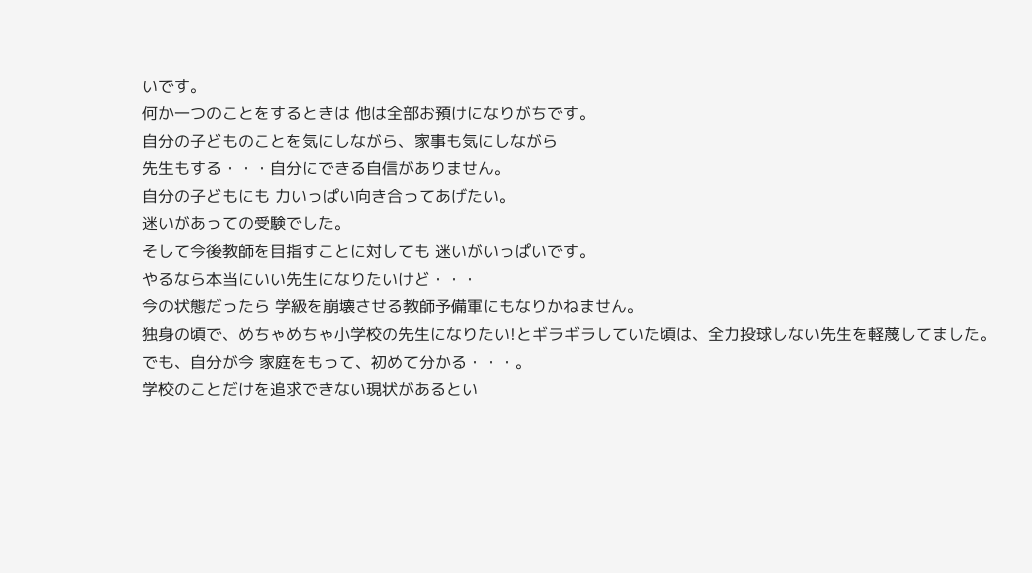いです。
何か一つのことをするときは 他は全部お預けになりがちです。
自分の子どものことを気にしながら、家事も気にしながら
先生もする・・・自分にできる自信がありません。
自分の子どもにも 力いっぱい向き合ってあげたい。
迷いがあっての受験でした。
そして今後教師を目指すことに対しても 迷いがいっぱいです。
やるなら本当にいい先生になりたいけど・・・
今の状態だったら 学級を崩壊させる教師予備軍にもなりかねません。
独身の頃で、めちゃめちゃ小学校の先生になりたい!とギラギラしていた頃は、全力投球しない先生を軽蔑してました。
でも、自分が今 家庭をもって、初めて分かる・・・。
学校のことだけを追求できない現状があるとい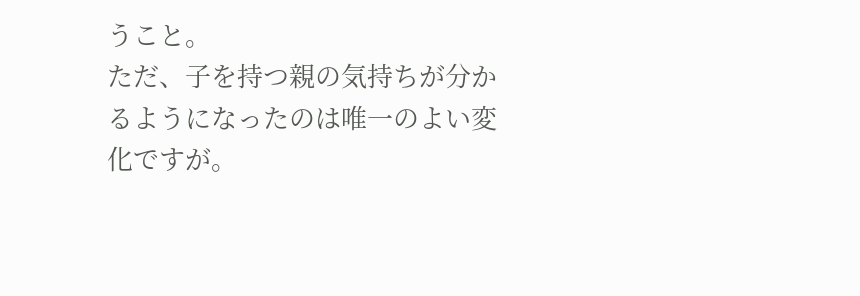うこと。
ただ、子を持つ親の気持ちが分かるようになったのは唯一のよい変化ですが。